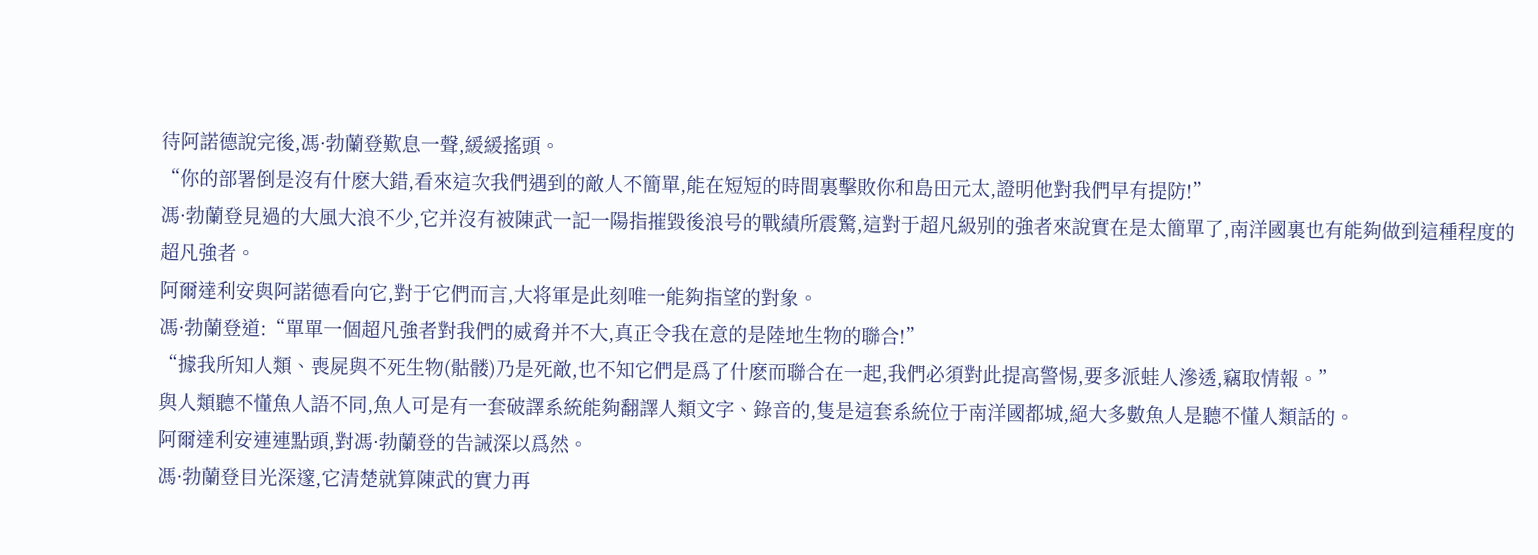待阿諾德說完後,馮·勃蘭登歎息一聲,緩緩搖頭。
“你的部署倒是沒有什麽大錯,看來這次我們遇到的敵人不簡單,能在短短的時間裏擊敗你和島田元太,證明他對我們早有提防!”
馮·勃蘭登見過的大風大浪不少,它并沒有被陳武一記一陽指摧毀後浪号的戰績所震驚,這對于超凡級别的強者來說實在是太簡單了,南洋國裏也有能夠做到這種程度的超凡強者。
阿爾達利安與阿諾德看向它,對于它們而言,大将軍是此刻唯一能夠指望的對象。
馮·勃蘭登道:“單單一個超凡強者對我們的威脅并不大,真正令我在意的是陸地生物的聯合!”
“據我所知人類、喪屍與不死生物(骷髅)乃是死敵,也不知它們是爲了什麽而聯合在一起,我們必須對此提高警惕,要多派蛙人滲透,竊取情報。”
與人類聽不懂魚人語不同,魚人可是有一套破譯系統能夠翻譯人類文字、錄音的,隻是這套系統位于南洋國都城,絕大多數魚人是聽不懂人類話的。
阿爾達利安連連點頭,對馮·勃蘭登的告誡深以爲然。
馮·勃蘭登目光深邃,它清楚就算陳武的實力再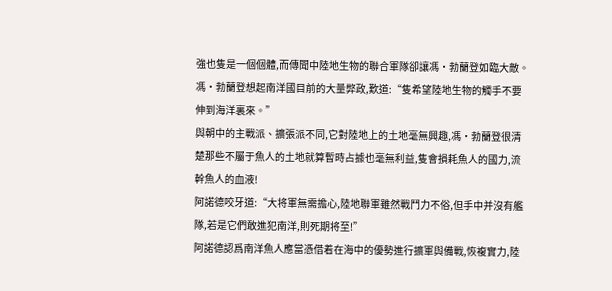強也隻是一個個體,而傳聞中陸地生物的聯合軍隊卻讓馮·勃蘭登如臨大敵。
馮·勃蘭登想起南洋國目前的大量弊政,歎道:“隻希望陸地生物的觸手不要伸到海洋裏來。”
與朝中的主戰派、擴張派不同,它對陸地上的土地毫無興趣,馮·勃蘭登很清楚那些不屬于魚人的土地就算暫時占據也毫無利益,隻會損耗魚人的國力,流幹魚人的血液!
阿諾德咬牙道:“大将軍無需擔心,陸地聯軍雖然戰鬥力不俗,但手中并沒有艦隊,若是它們敢進犯南洋,則死期将至!”
阿諾德認爲南洋魚人應當憑借着在海中的優勢進行擴軍與備戰,恢複實力,陸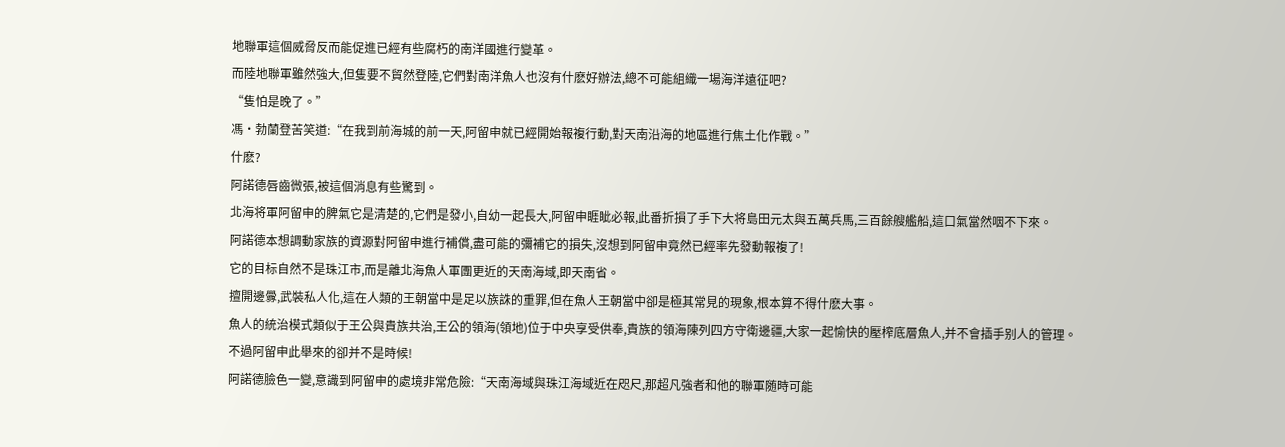地聯軍這個威脅反而能促進已經有些腐朽的南洋國進行變革。
而陸地聯軍雖然強大,但隻要不貿然登陸,它們對南洋魚人也沒有什麽好辦法,總不可能組織一場海洋遠征吧?
“隻怕是晚了。”
馮·勃蘭登苦笑道:“在我到前海城的前一天,阿留申就已經開始報複行動,對天南沿海的地區進行焦土化作戰。”
什麽?
阿諾德唇齒微張,被這個消息有些驚到。
北海将軍阿留申的脾氣它是清楚的,它們是發小,自幼一起長大,阿留申睚眦必報,此番折損了手下大将島田元太與五萬兵馬,三百餘艘艦船,這口氣當然咽不下來。
阿諾德本想調動家族的資源對阿留申進行補償,盡可能的彌補它的損失,沒想到阿留申竟然已經率先發動報複了!
它的目标自然不是珠江市,而是離北海魚人軍團更近的天南海域,即天南省。
擅開邊釁,武裝私人化,這在人類的王朝當中是足以族誅的重罪,但在魚人王朝當中卻是極其常見的現象,根本算不得什麽大事。
魚人的統治模式類似于王公與貴族共治,王公的領海(領地)位于中央享受供奉,貴族的領海陳列四方守衛邊疆,大家一起愉快的壓榨底層魚人,并不會插手别人的管理。
不過阿留申此舉來的卻并不是時候!
阿諾德臉色一變,意識到阿留申的處境非常危險:“天南海域與珠江海域近在咫尺,那超凡強者和他的聯軍随時可能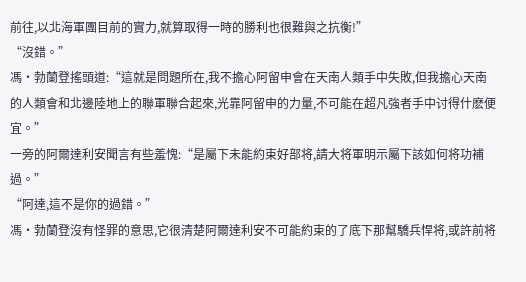前往,以北海軍團目前的實力,就算取得一時的勝利也很難與之抗衡!”
“沒錯。”
馮·勃蘭登搖頭道:“這就是問題所在,我不擔心阿留申會在天南人類手中失敗,但我擔心天南的人類會和北邊陸地上的聯軍聯合起來,光靠阿留申的力量,不可能在超凡強者手中讨得什麽便宜。”
一旁的阿爾達利安聞言有些羞愧:“是屬下未能約束好部将,請大将軍明示屬下該如何将功補過。”
“阿達,這不是你的過錯。”
馮·勃蘭登沒有怪罪的意思,它很清楚阿爾達利安不可能約束的了底下那幫驕兵悍将,或許前将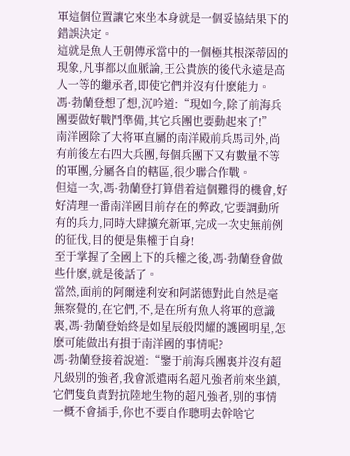軍這個位置讓它來坐本身就是一個妥協結果下的錯誤決定。
這就是魚人王朝傳承當中的一個極其根深蒂固的現象,凡事都以血脈論,王公貴族的後代永遠是高人一等的繼承者,即使它們并沒有什麽能力。
馮·勃蘭登想了想,沉吟道:“現如今,除了前海兵團要做好戰鬥準備,其它兵團也要動起來了!”
南洋國除了大将軍直屬的南洋殿前兵馬司外,尚有前後左右四大兵團,每個兵團下又有數量不等的軍團,分屬各自的轄區,很少聯合作戰。
但這一次,馮·勃蘭登打算借着這個難得的機會,好好清理一番南洋國目前存在的弊政,它要調動所有的兵力,同時大肆擴充新軍,完成一次史無前例的征伐,目的便是集權于自身!
至于掌握了全國上下的兵權之後,馮·勃蘭登會做些什麽,就是後話了。
當然,面前的阿爾達利安和阿諾德對此自然是毫無察覺的,在它們,不,是在所有魚人将軍的意識裏,馮·勃蘭登始終是如星辰般閃耀的護國明星,怎麽可能做出有損于南洋國的事情呢?
馮·勃蘭登接着說道:“鑒于前海兵團裏并沒有超凡級别的強者,我會派遣兩名超凡強者前來坐鎮,它們隻負責對抗陸地生物的超凡強者,别的事情一概不會插手,你也不要自作聰明去幹啥它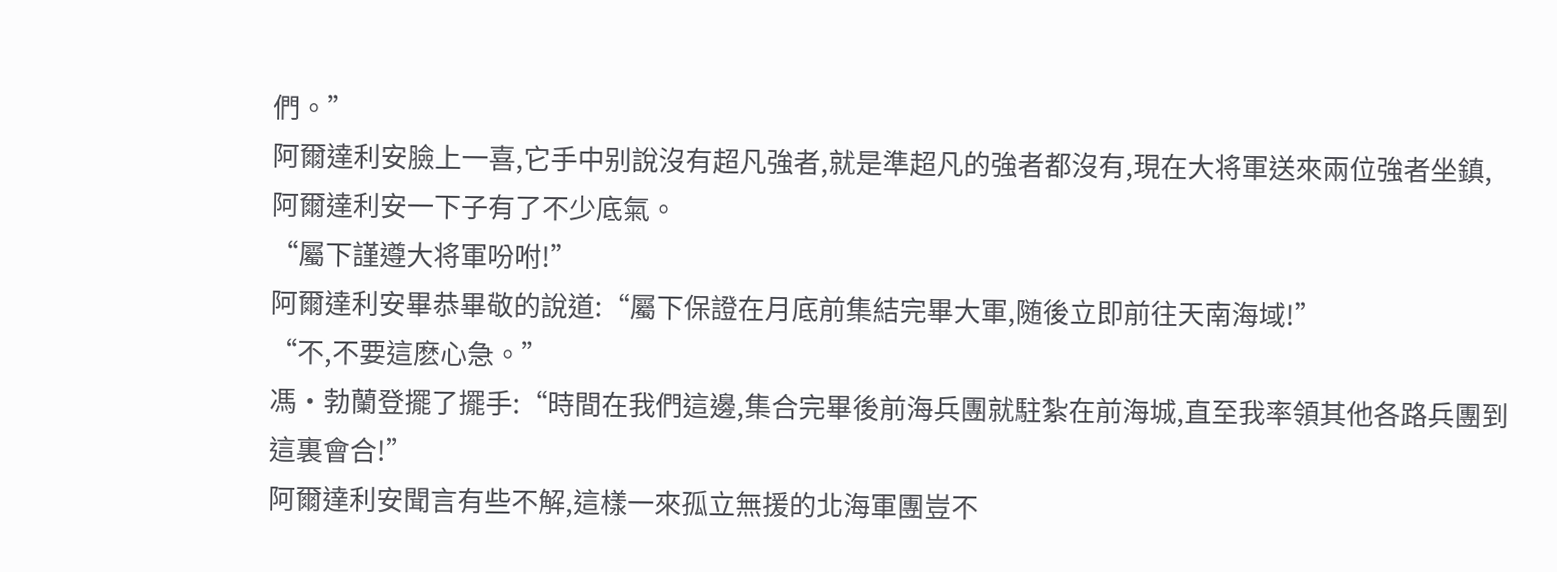們。”
阿爾達利安臉上一喜,它手中别說沒有超凡強者,就是準超凡的強者都沒有,現在大将軍送來兩位強者坐鎮,阿爾達利安一下子有了不少底氣。
“屬下謹遵大将軍吩咐!”
阿爾達利安畢恭畢敬的說道:“屬下保證在月底前集結完畢大軍,随後立即前往天南海域!”
“不,不要這麽心急。”
馮·勃蘭登擺了擺手:“時間在我們這邊,集合完畢後前海兵團就駐紮在前海城,直至我率領其他各路兵團到這裏會合!”
阿爾達利安聞言有些不解,這樣一來孤立無援的北海軍團豈不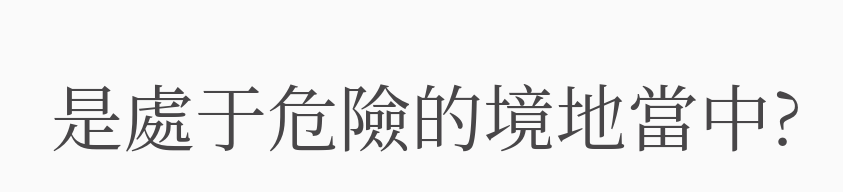是處于危險的境地當中?